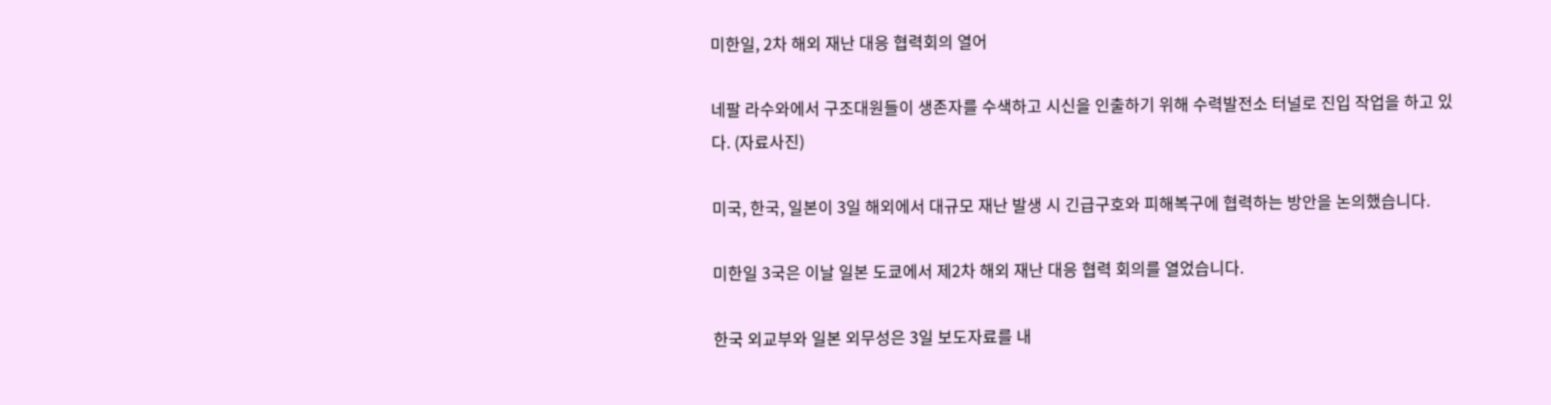미한일, 2차 해외 재난 대응 협력회의 열어

네팔 라수와에서 구조대원들이 생존자를 수색하고 시신을 인출하기 위해 수력발전소 터널로 진입 작업을 하고 있다. (자료사진)

미국, 한국, 일본이 3일 해외에서 대규모 재난 발생 시 긴급구호와 피해복구에 협력하는 방안을 논의했습니다.

미한일 3국은 이날 일본 도쿄에서 제2차 해외 재난 대응 협력 회의를 열었습니다.

한국 외교부와 일본 외무성은 3일 보도자료를 내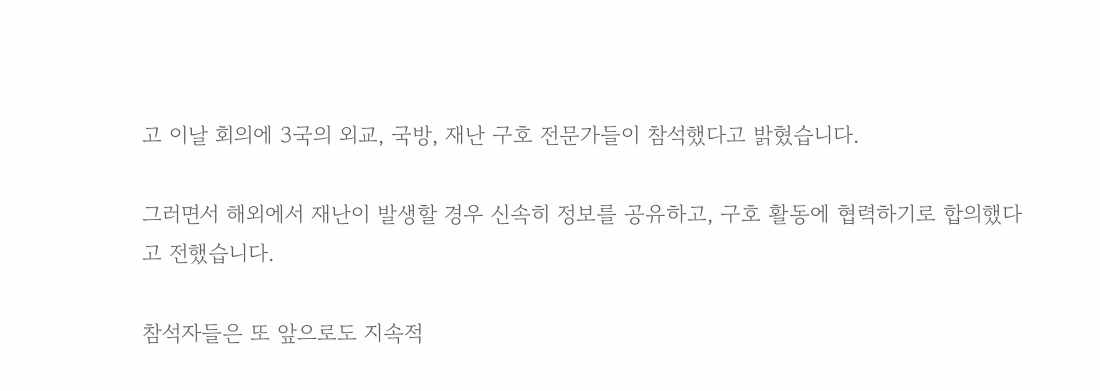고 이날 회의에 3국의 외교, 국방, 재난 구호 전문가들이 참석했다고 밝혔습니다.

그러면서 해외에서 재난이 발생할 경우 신속히 정보를 공유하고, 구호 활동에 협력하기로 합의했다고 전했습니다.

참석자들은 또 앞으로도 지속적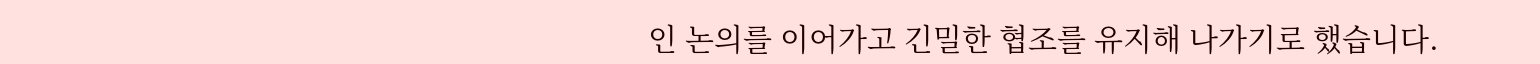인 논의를 이어가고 긴밀한 협조를 유지해 나가기로 했습니다.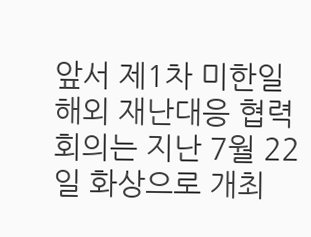앞서 제1차 미한일 해외 재난대응 협력회의는 지난 7월 22일 화상으로 개최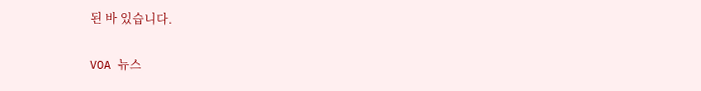된 바 있습니다.

VOA 뉴스